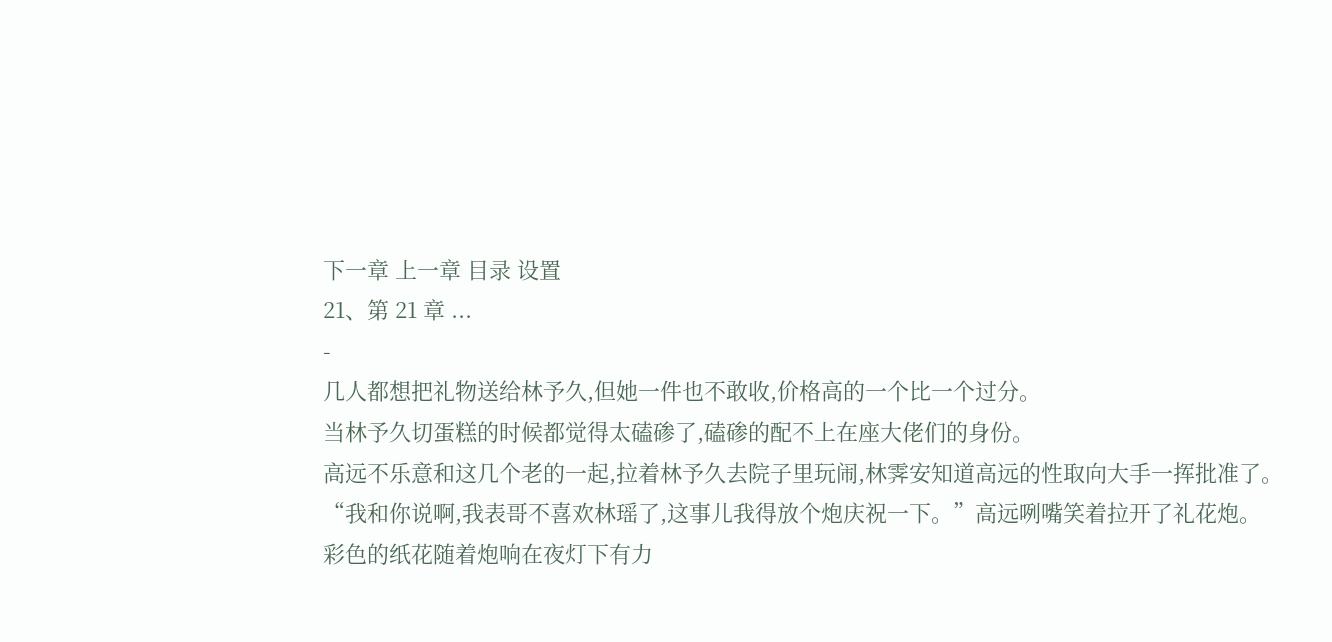下一章 上一章 目录 设置
21、第 21 章 ...
-
几人都想把礼物送给林予久,但她一件也不敢收,价格高的一个比一个过分。
当林予久切蛋糕的时候都觉得太磕碜了,磕碜的配不上在座大佬们的身份。
高远不乐意和这几个老的一起,拉着林予久去院子里玩闹,林霁安知道高远的性取向大手一挥批准了。
“我和你说啊,我表哥不喜欢林瑶了,这事儿我得放个炮庆祝一下。”高远咧嘴笑着拉开了礼花炮。
彩色的纸花随着炮响在夜灯下有力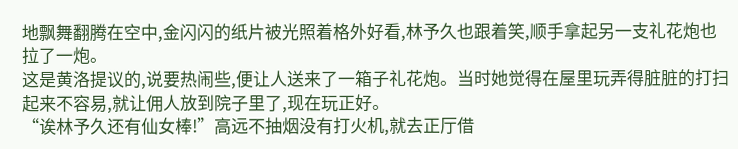地飘舞翻腾在空中,金闪闪的纸片被光照着格外好看,林予久也跟着笑,顺手拿起另一支礼花炮也拉了一炮。
这是黄洛提议的,说要热闹些,便让人送来了一箱子礼花炮。当时她觉得在屋里玩弄得脏脏的打扫起来不容易,就让佣人放到院子里了,现在玩正好。
“诶林予久还有仙女棒!”高远不抽烟没有打火机,就去正厅借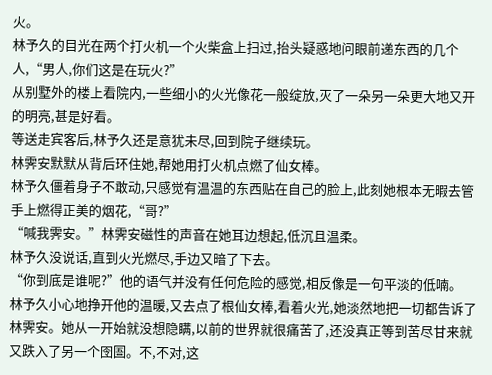火。
林予久的目光在两个打火机一个火柴盒上扫过,抬头疑惑地问眼前递东西的几个人,“男人,你们这是在玩火?”
从别墅外的楼上看院内,一些细小的火光像花一般绽放,灭了一朵另一朵更大地又开的明亮,甚是好看。
等送走宾客后,林予久还是意犹未尽,回到院子继续玩。
林霁安默默从背后环住她,帮她用打火机点燃了仙女棒。
林予久僵着身子不敢动,只感觉有温温的东西贴在自己的脸上,此刻她根本无暇去管手上燃得正美的烟花,“哥?”
“喊我霁安。”林霁安磁性的声音在她耳边想起,低沉且温柔。
林予久没说话,直到火光燃尽,手边又暗了下去。
“你到底是谁呢?”他的语气并没有任何危险的感觉,相反像是一句平淡的低喃。
林予久小心地挣开他的温暖,又去点了根仙女棒,看着火光,她淡然地把一切都告诉了林霁安。她从一开始就没想隐瞒,以前的世界就很痛苦了,还没真正等到苦尽甘来就又跌入了另一个囹圄。不,不对,这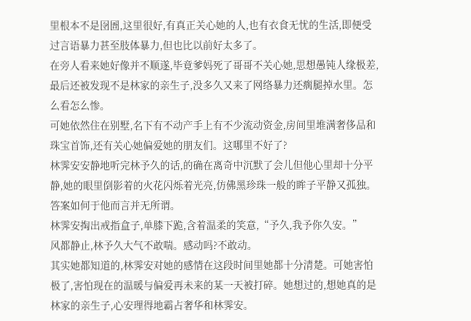里根本不是囹圄,这里很好,有真正关心她的人,也有衣食无忧的生活,即便受过言语暴力甚至肢体暴力,但也比以前好太多了。
在旁人看来她好像并不顺遂,毕竟爹妈死了哥哥不关心她,思想愚钝人缘极差,最后还被发现不是林家的亲生子,没多久又来了网络暴力还瘸腿掉水里。怎么看怎么惨。
可她依然住在别墅,名下有不动产手上有不少流动资金,房间里堆满奢侈品和珠宝首饰,还有关心她偏爱她的朋友们。这哪里不好了?
林霁安安静地听完林予久的话,的确在离奇中沉默了会儿但他心里却十分平静,她的眼里倒影着的火花闪烁着光亮,仿佛黑珍珠一般的眸子平静又孤独。
答案如何于他而言并无所谓。
林霁安掏出戒指盒子,单膝下跪,含着温柔的笑意,“予久,我予你久安。”
风都静止,林予久大气不敢喘。感动吗?不敢动。
其实她都知道的,林霁安对她的感情在这段时间里她都十分清楚。可她害怕极了,害怕现在的温暖与偏爱再未来的某一天被打碎。她想过的,想她真的是林家的亲生子,心安理得地霸占奢华和林霁安。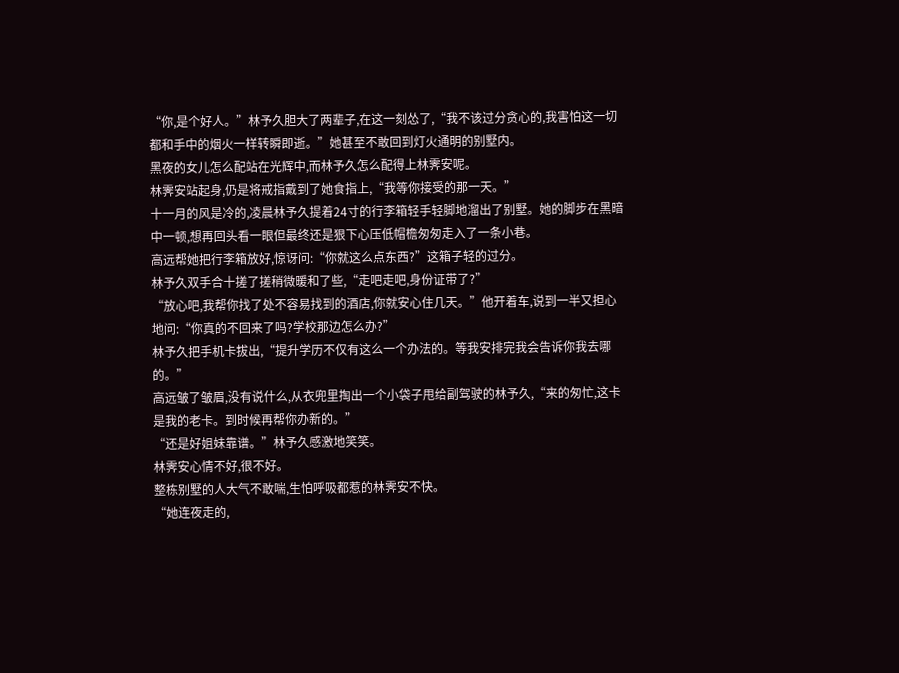“你,是个好人。”林予久胆大了两辈子,在这一刻怂了,“我不该过分贪心的,我害怕这一切都和手中的烟火一样转瞬即逝。”她甚至不敢回到灯火通明的别墅内。
黑夜的女儿怎么配站在光辉中,而林予久怎么配得上林霁安呢。
林霁安站起身,仍是将戒指戴到了她食指上,“我等你接受的那一天。”
十一月的风是冷的,凌晨林予久提着24寸的行李箱轻手轻脚地溜出了别墅。她的脚步在黑暗中一顿,想再回头看一眼但最终还是狠下心压低帽檐匆匆走入了一条小巷。
高远帮她把行李箱放好,惊讶问:“你就这么点东西?”这箱子轻的过分。
林予久双手合十搓了搓稍微暖和了些,“走吧走吧,身份证带了?”
“放心吧,我帮你找了处不容易找到的酒店,你就安心住几天。”他开着车,说到一半又担心地问:“你真的不回来了吗?学校那边怎么办?”
林予久把手机卡拔出,“提升学历不仅有这么一个办法的。等我安排完我会告诉你我去哪的。”
高远皱了皱眉,没有说什么,从衣兜里掏出一个小袋子甩给副驾驶的林予久,“来的匆忙,这卡是我的老卡。到时候再帮你办新的。”
“还是好姐妹靠谱。”林予久感激地笑笑。
林霁安心情不好,很不好。
整栋别墅的人大气不敢喘,生怕呼吸都惹的林霁安不快。
“她连夜走的,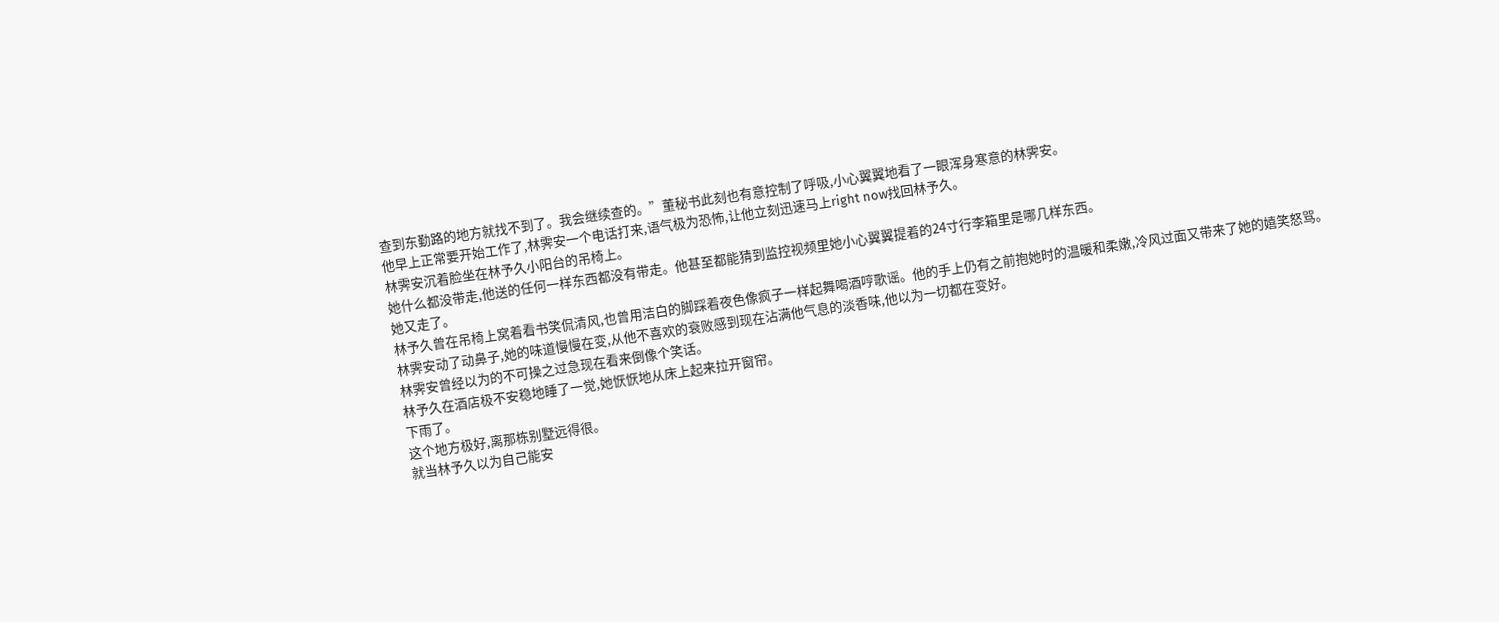查到东勤路的地方就找不到了。我会继续查的。”董秘书此刻也有意控制了呼吸,小心翼翼地看了一眼浑身寒意的林霁安。
他早上正常要开始工作了,林霁安一个电话打来,语气极为恐怖,让他立刻迅速马上right now找回林予久。
林霁安沉着脸坐在林予久小阳台的吊椅上。
她什么都没带走,他送的任何一样东西都没有带走。他甚至都能猜到监控视频里她小心翼翼提着的24寸行李箱里是哪几样东西。
她又走了。
林予久曾在吊椅上窝着看书笑侃清风,也曾用洁白的脚踩着夜色像疯子一样起舞喝酒哼歌谣。他的手上仍有之前抱她时的温暖和柔嫩,冷风过面又带来了她的嬉笑怒骂。林霁安动了动鼻子,她的味道慢慢在变,从他不喜欢的衰败感到现在沾满他气息的淡香味,他以为一切都在变好。
林霁安曾经以为的不可操之过急现在看来倒像个笑话。
林予久在酒店极不安稳地睡了一觉,她恹恹地从床上起来拉开窗帘。
下雨了。
这个地方极好,离那栋别墅远得很。
就当林予久以为自己能安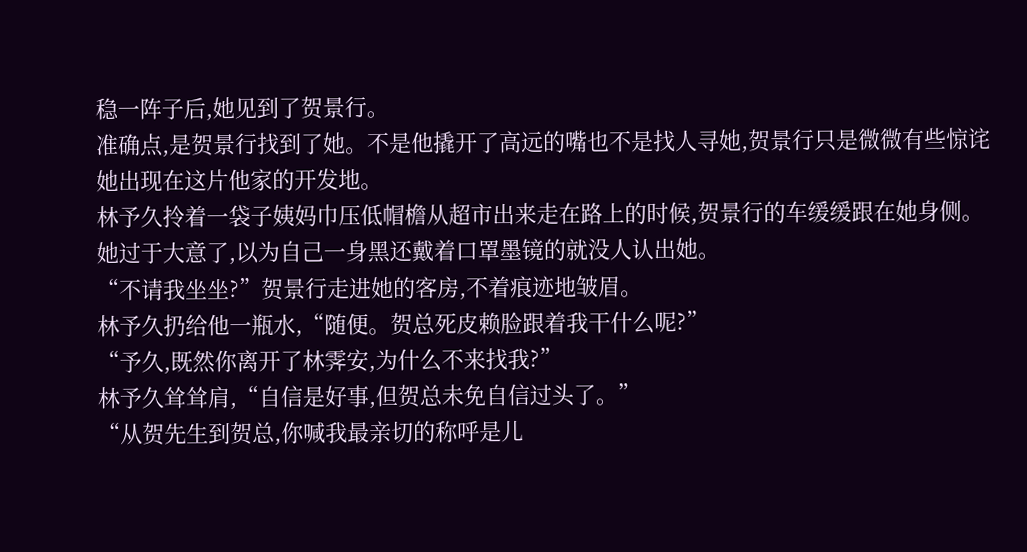稳一阵子后,她见到了贺景行。
准确点,是贺景行找到了她。不是他撬开了高远的嘴也不是找人寻她,贺景行只是微微有些惊诧她出现在这片他家的开发地。
林予久拎着一袋子姨妈巾压低帽檐从超市出来走在路上的时候,贺景行的车缓缓跟在她身侧。她过于大意了,以为自己一身黑还戴着口罩墨镜的就没人认出她。
“不请我坐坐?”贺景行走进她的客房,不着痕迹地皱眉。
林予久扔给他一瓶水,“随便。贺总死皮赖脸跟着我干什么呢?”
“予久,既然你离开了林霁安,为什么不来找我?”
林予久耸耸肩,“自信是好事,但贺总未免自信过头了。”
“从贺先生到贺总,你喊我最亲切的称呼是儿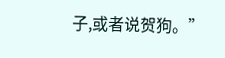子,或者说贺狗。”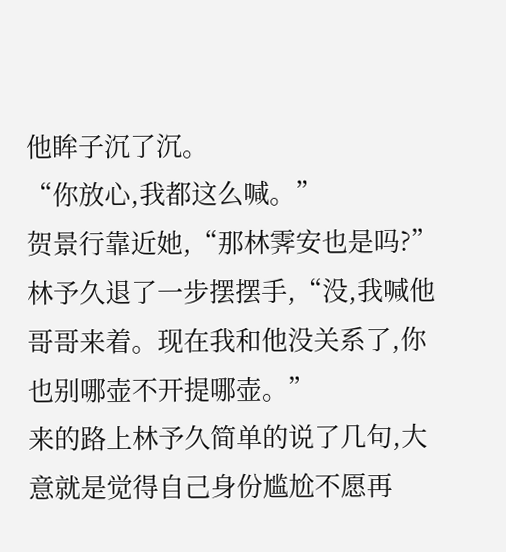他眸子沉了沉。
“你放心,我都这么喊。”
贺景行靠近她,“那林霁安也是吗?”
林予久退了一步摆摆手,“没,我喊他哥哥来着。现在我和他没关系了,你也别哪壶不开提哪壶。”
来的路上林予久简单的说了几句,大意就是觉得自己身份尴尬不愿再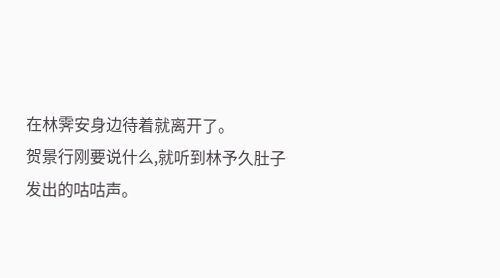在林霁安身边待着就离开了。
贺景行刚要说什么,就听到林予久肚子发出的咕咕声。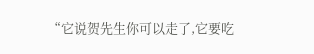“它说贺先生你可以走了,它要吃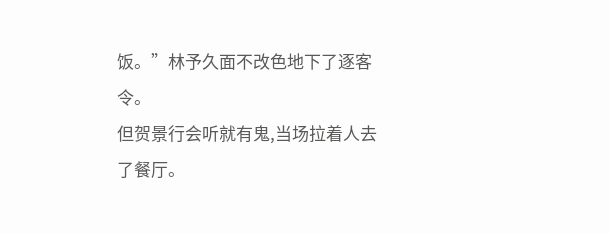饭。”林予久面不改色地下了逐客令。
但贺景行会听就有鬼,当场拉着人去了餐厅。